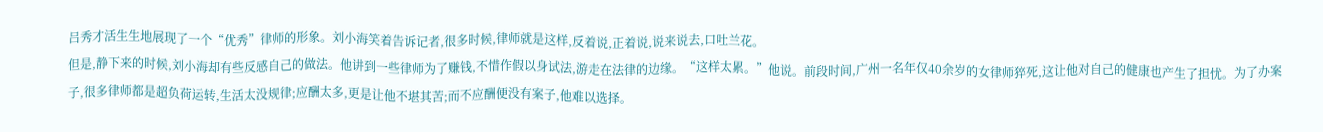吕秀才活生生地展现了一个“优秀”律师的形象。刘小海笑着告诉记者,很多时候,律师就是这样,反着说,正着说,说来说去,口吐兰花。
但是,静下来的时候,刘小海却有些反感自己的做法。他讲到一些律师为了赚钱,不惜作假以身试法,游走在法律的边缘。“这样太累。”他说。前段时间,广州一名年仅40余岁的女律师猝死,这让他对自己的健康也产生了担忧。为了办案子,很多律师都是超负荷运转,生活太没规律;应酬太多,更是让他不堪其苦;而不应酬便没有案子,他难以选择。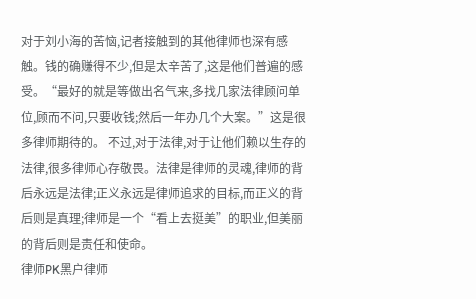对于刘小海的苦恼,记者接触到的其他律师也深有感触。钱的确赚得不少,但是太辛苦了,这是他们普遍的感受。“最好的就是等做出名气来,多找几家法律顾问单位,顾而不问,只要收钱;然后一年办几个大案。”这是很多律师期待的。 不过,对于法律,对于让他们赖以生存的法律,很多律师心存敬畏。法律是律师的灵魂,律师的背后永远是法律;正义永远是律师追求的目标,而正义的背后则是真理;律师是一个“看上去挺美”的职业,但美丽的背后则是责任和使命。
律师PK黑户律师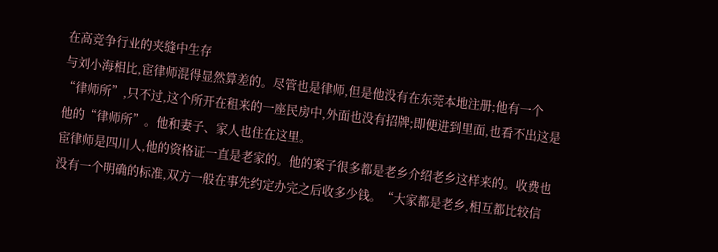在高竞争行业的夹缝中生存
与刘小海相比,宦律师混得显然算差的。尽管也是律师,但是他没有在东莞本地注册;他有一个“律师所”,只不过,这个所开在租来的一座民房中,外面也没有招牌;即便进到里面,也看不出这是他的“律师所”。他和妻子、家人也住在这里。
宦律师是四川人,他的资格证一直是老家的。他的案子很多都是老乡介绍老乡这样来的。收费也没有一个明确的标准,双方一般在事先约定办完之后收多少钱。“大家都是老乡,相互都比较信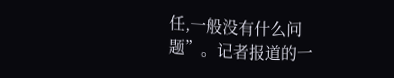任,一般没有什么问题”。记者报道的一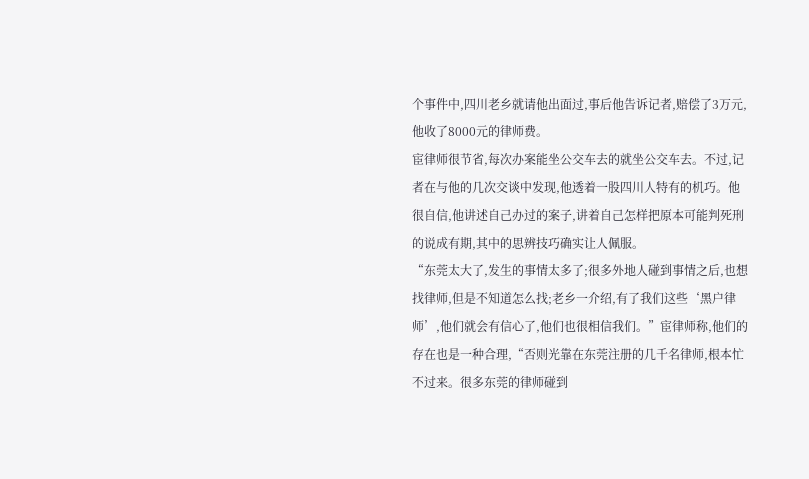个事件中,四川老乡就请他出面过,事后他告诉记者,赔偿了3万元,他收了8000元的律师费。
宦律师很节省,每次办案能坐公交车去的就坐公交车去。不过,记者在与他的几次交谈中发现,他透着一股四川人特有的机巧。他很自信,他讲述自己办过的案子,讲着自己怎样把原本可能判死刑的说成有期,其中的思辨技巧确实让人佩服。
“东莞太大了,发生的事情太多了;很多外地人碰到事情之后,也想找律师,但是不知道怎么找;老乡一介绍,有了我们这些‘黑户律师’,他们就会有信心了,他们也很相信我们。”宦律师称,他们的存在也是一种合理,“否则光靠在东莞注册的几千名律师,根本忙不过来。很多东莞的律师碰到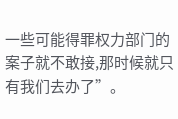一些可能得罪权力部门的案子就不敢接,那时候就只有我们去办了”。